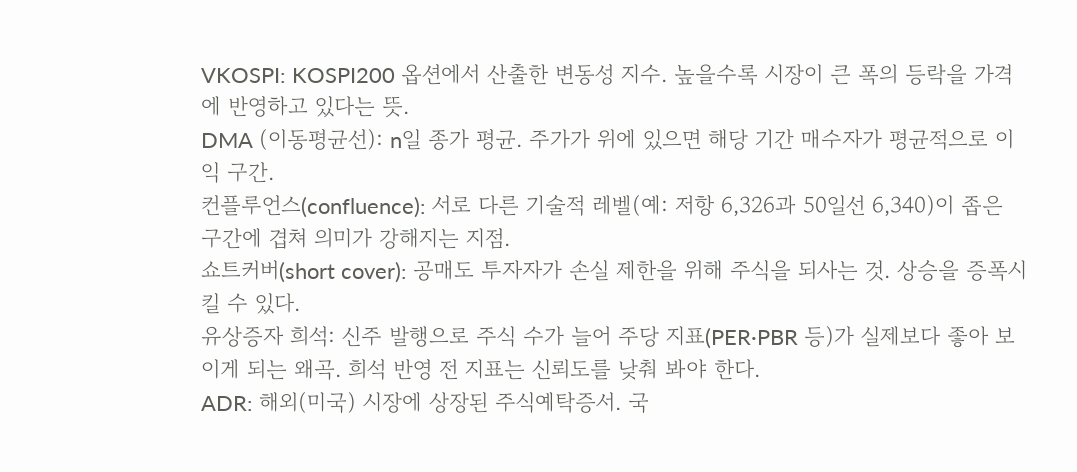VKOSPI: KOSPI200 옵션에서 산출한 변동성 지수. 높을수록 시장이 큰 폭의 등락을 가격에 반영하고 있다는 뜻.
DMA (이동평균선): n일 종가 평균. 주가가 위에 있으면 해당 기간 매수자가 평균적으로 이익 구간.
컨플루언스(confluence): 서로 다른 기술적 레벨(예: 저항 6,326과 50일선 6,340)이 좁은 구간에 겹쳐 의미가 강해지는 지점.
쇼트커버(short cover): 공매도 투자자가 손실 제한을 위해 주식을 되사는 것. 상승을 증폭시킬 수 있다.
유상증자 희석: 신주 발행으로 주식 수가 늘어 주당 지표(PER·PBR 등)가 실제보다 좋아 보이게 되는 왜곡. 희석 반영 전 지표는 신뢰도를 낮춰 봐야 한다.
ADR: 해외(미국) 시장에 상장된 주식예탁증서. 국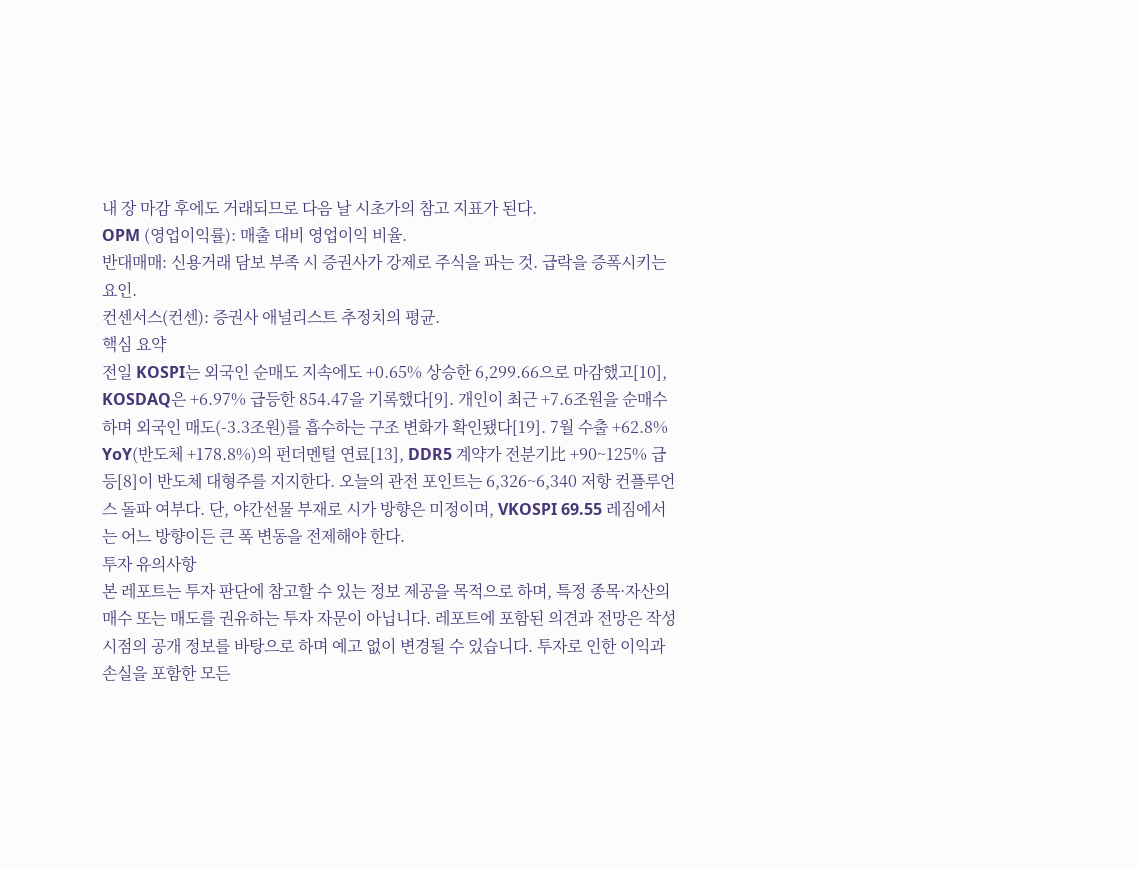내 장 마감 후에도 거래되므로 다음 날 시초가의 참고 지표가 된다.
OPM (영업이익률): 매출 대비 영업이익 비율.
반대매매: 신용거래 담보 부족 시 증권사가 강제로 주식을 파는 것. 급락을 증폭시키는 요인.
컨센서스(컨센): 증권사 애널리스트 추정치의 평균.
핵심 요약
전일 KOSPI는 외국인 순매도 지속에도 +0.65% 상승한 6,299.66으로 마감했고[10], KOSDAQ은 +6.97% 급등한 854.47을 기록했다[9]. 개인이 최근 +7.6조원을 순매수하며 외국인 매도(-3.3조원)를 흡수하는 구조 변화가 확인됐다[19]. 7월 수출 +62.8% YoY(반도체 +178.8%)의 펀더멘털 연료[13], DDR5 계약가 전분기比 +90~125% 급등[8]이 반도체 대형주를 지지한다. 오늘의 관전 포인트는 6,326~6,340 저항 컨플루언스 돌파 여부다. 단, 야간선물 부재로 시가 방향은 미정이며, VKOSPI 69.55 레짐에서는 어느 방향이든 큰 폭 변동을 전제해야 한다.
투자 유의사항
본 레포트는 투자 판단에 참고할 수 있는 정보 제공을 목적으로 하며, 특정 종목·자산의 매수 또는 매도를 권유하는 투자 자문이 아닙니다. 레포트에 포함된 의견과 전망은 작성 시점의 공개 정보를 바탕으로 하며 예고 없이 변경될 수 있습니다. 투자로 인한 이익과 손실을 포함한 모든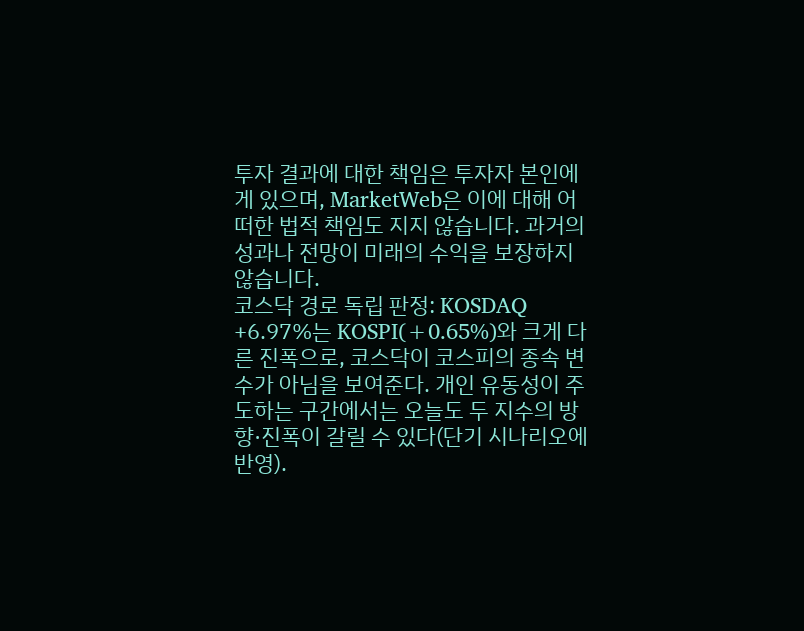투자 결과에 대한 책임은 투자자 본인에게 있으며, MarketWeb은 이에 대해 어떠한 법적 책임도 지지 않습니다. 과거의 성과나 전망이 미래의 수익을 보장하지 않습니다.
코스닥 경로 독립 판정: KOSDAQ +6.97%는 KOSPI(+0.65%)와 크게 다른 진폭으로, 코스닥이 코스피의 종속 변수가 아님을 보여준다. 개인 유동성이 주도하는 구간에서는 오늘도 두 지수의 방향·진폭이 갈릴 수 있다(단기 시나리오에 반영).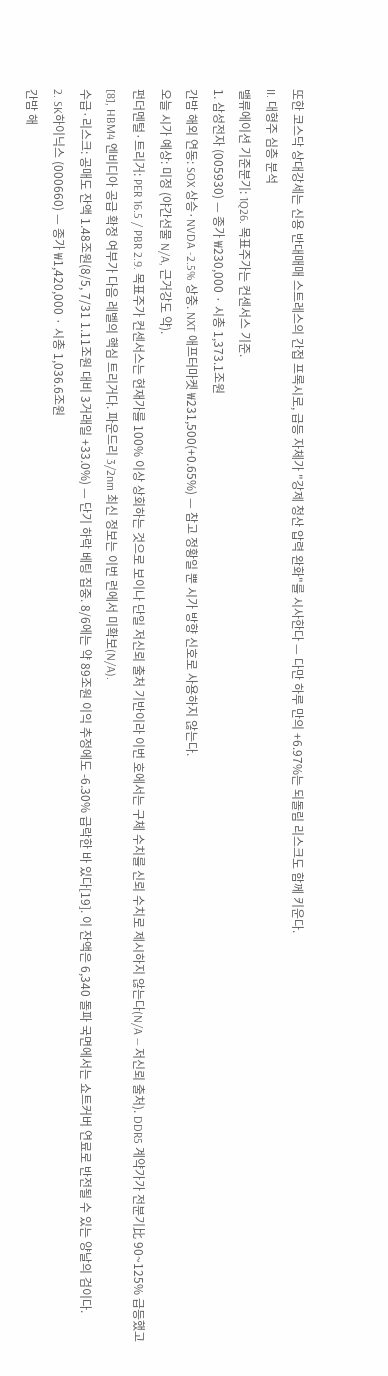또한 코스닥 상대강세는 신용 반대매매 스트레스의 간접 프록시로, 급등 자체가 "강제 청산 압력 완화"를 시사한다 — 다만 하루 만의 +6.97%는 되돌림 리스크도 함께 키운다.
II. 대형주 심층 분석
밸류에이션 기준분기: 1Q26. 목표주가는 컨센서스 기준.
1. 삼성전자 (005930) — 종가 ₩230,000 · 시총 1,373.1조원
간밤 해외 연동: SOX 상승·NVDA -2.5% 상충. NXT 애프터마켓 ₩231,500(+0.65%) — 참고 정황일 뿐 시가 방향 신호로 사용하지 않는다.
오늘 시가 예상: 미정 (야간선물 N/A, 근거강도 약).
펀더멘털·트리거: PER 16.5 / PBR 2.9. 목표주가 컨센서스는 현재가를 100% 이상 상회하는 것으로 보이나 단일 저신뢰 출처 기반이라 이번 호에서는 구체 수치를 신뢰 수치로 제시하지 않는다(N/A — 저신뢰 출처). DDR5 계약가가 전분기比 90~125% 급등했고[8], HBM4 엔비디아 공급 확정 여부가 다음 레벨의 핵심 트리거다. 파운드리 3/2nm 최신 정보는 이번 런에서 미확보(N/A).
수급·리스크: 공매도 잔액 1.48조원(8/5, 7/31 1.11조원 대비 3거래일 +33.0%) — 단기 하락 베팅 집중. 8/6에는 약 89조원 이익 추정에도 -6.30% 급락한 바 있다[19]. 이 잔액은 6,340 돌파 국면에서는 쇼트커버 연료로 반전될 수 있는 양날의 검이다.
2. SK하이닉스 (000660) — 종가 ₩1,420,000 · 시총 1,036.6조원
간밤 해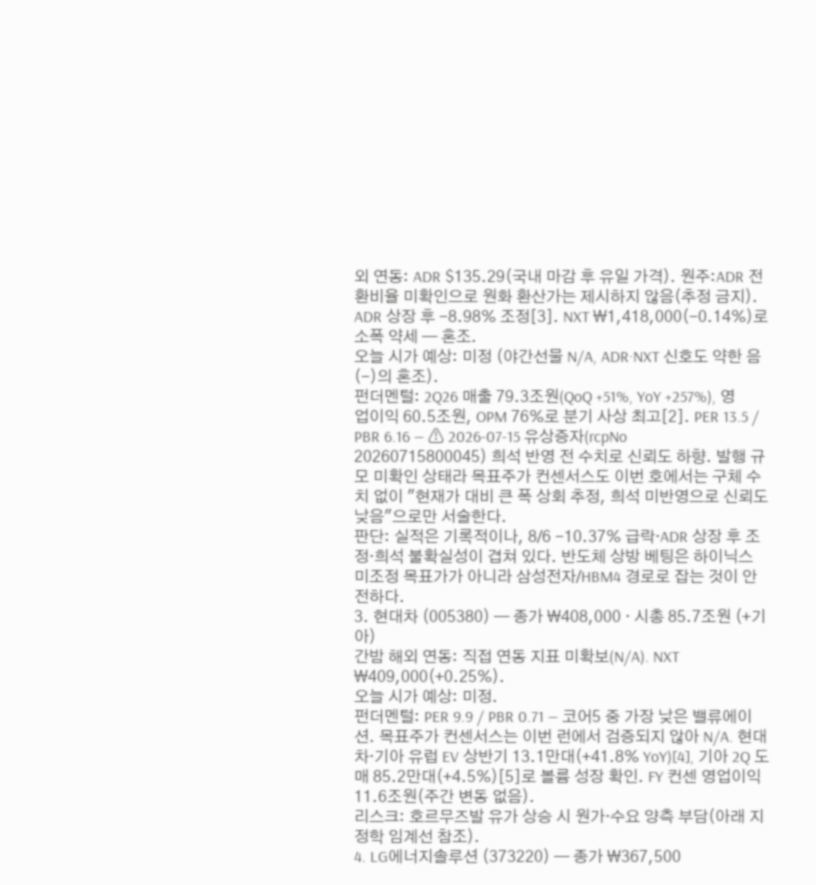외 연동: ADR $135.29(국내 마감 후 유일 가격). 원주:ADR 전환비율 미확인으로 원화 환산가는 제시하지 않음(추정 금지). ADR 상장 후 -8.98% 조정[3]. NXT ₩1,418,000(-0.14%)로 소폭 약세 — 혼조.
오늘 시가 예상: 미정 (야간선물 N/A, ADR·NXT 신호도 약한 음(-)의 혼조).
펀더멘털: 2Q26 매출 79.3조원(QoQ +51%, YoY +257%), 영업이익 60.5조원, OPM 76%로 분기 사상 최고[2]. PER 13.5 / PBR 6.16 — ⚠ 2026-07-15 유상증자(rcpNo 20260715800045) 희석 반영 전 수치로 신뢰도 하향. 발행 규모 미확인 상태라 목표주가 컨센서스도 이번 호에서는 구체 수치 없이 "현재가 대비 큰 폭 상회 추정, 희석 미반영으로 신뢰도 낮음"으로만 서술한다.
판단: 실적은 기록적이나, 8/6 -10.37% 급락·ADR 상장 후 조정·희석 불확실성이 겹쳐 있다. 반도체 상방 베팅은 하이닉스 미조정 목표가가 아니라 삼성전자/HBM4 경로로 잡는 것이 안전하다.
3. 현대차 (005380) — 종가 ₩408,000 · 시총 85.7조원 (+기아)
간밤 해외 연동: 직접 연동 지표 미확보(N/A). NXT ₩409,000(+0.25%).
오늘 시가 예상: 미정.
펀더멘털: PER 9.9 / PBR 0.71 — 코어5 중 가장 낮은 밸류에이션. 목표주가 컨센서스는 이번 런에서 검증되지 않아 N/A. 현대차·기아 유럽 EV 상반기 13.1만대(+41.8% YoY)[4], 기아 2Q 도매 85.2만대(+4.5%)[5]로 볼륨 성장 확인. FY 컨센 영업이익 11.6조원(주간 변동 없음).
리스크: 호르무즈발 유가 상승 시 원가·수요 양측 부담(아래 지정학 임계선 참조).
4. LG에너지솔루션 (373220) — 종가 ₩367,500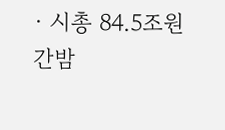· 시총 84.5조원
간밤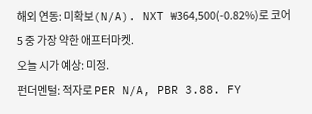해외 연동: 미확보(N/A). NXT ₩364,500(-0.82%)로 코어5 중 가장 약한 애프터마켓.
오늘 시가 예상: 미정.
펀더멘털: 적자로 PER N/A, PBR 3.88. FY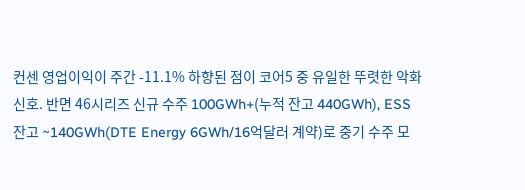컨센 영업이익이 주간 -11.1% 하향된 점이 코어5 중 유일한 뚜렷한 악화 신호. 반면 46시리즈 신규 수주 100GWh+(누적 잔고 440GWh), ESS 잔고 ~140GWh(DTE Energy 6GWh/16억달러 계약)로 중기 수주 모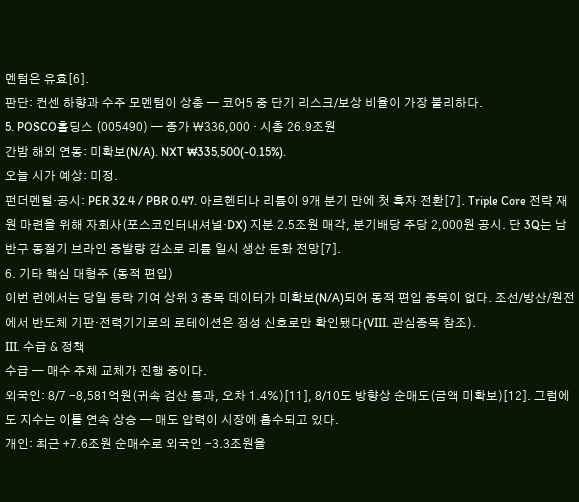멘텀은 유효[6].
판단: 컨센 하향과 수주 모멘텀이 상충 — 코어5 중 단기 리스크/보상 비율이 가장 불리하다.
5. POSCO홀딩스 (005490) — 종가 ₩336,000 · 시총 26.9조원
간밤 해외 연동: 미확보(N/A). NXT ₩335,500(-0.15%).
오늘 시가 예상: 미정.
펀더멘털·공시: PER 32.4 / PBR 0.47. 아르헨티나 리튬이 9개 분기 만에 첫 흑자 전환[7]. Triple Core 전략 재원 마련을 위해 자회사(포스코인터내셔널·DX) 지분 2.5조원 매각, 분기배당 주당 2,000원 공시. 단 3Q는 남반구 동절기 브라인 증발량 감소로 리튬 일시 생산 둔화 전망[7].
6. 기타 핵심 대형주 (동적 편입)
이번 런에서는 당일 등락 기여 상위 3 종목 데이터가 미확보(N/A)되어 동적 편입 종목이 없다. 조선/방산/원전에서 반도체 기판·전력기기로의 로테이션은 정성 신호로만 확인됐다(VIII. 관심종목 참조).
III. 수급 & 정책
수급 — 매수 주체 교체가 진행 중이다.
외국인: 8/7 -8,581억원(귀속 검산 통과, 오차 1.4%)[11], 8/10도 방향상 순매도(금액 미확보)[12]. 그럼에도 지수는 이틀 연속 상승 — 매도 압력이 시장에 흡수되고 있다.
개인: 최근 +7.6조원 순매수로 외국인 -3.3조원을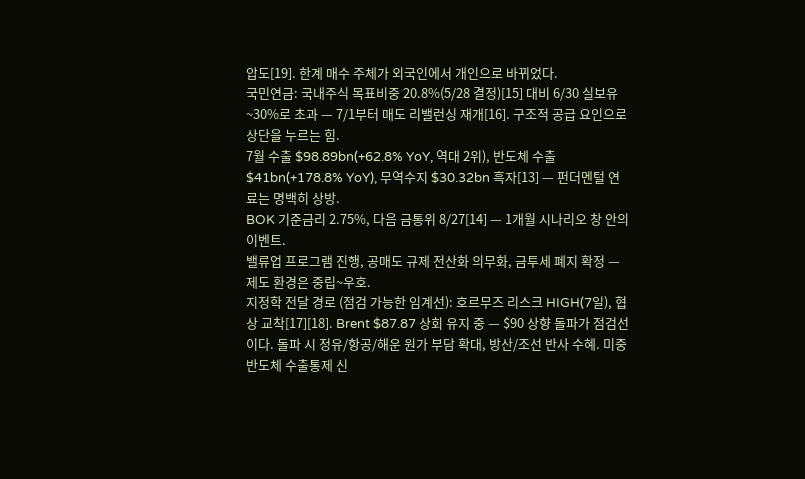압도[19]. 한계 매수 주체가 외국인에서 개인으로 바뀌었다.
국민연금: 국내주식 목표비중 20.8%(5/28 결정)[15] 대비 6/30 실보유 ~30%로 초과 — 7/1부터 매도 리밸런싱 재개[16]. 구조적 공급 요인으로 상단을 누르는 힘.
7월 수출 $98.89bn(+62.8% YoY, 역대 2위), 반도체 수출 $41bn(+178.8% YoY), 무역수지 $30.32bn 흑자[13] — 펀더멘털 연료는 명백히 상방.
BOK 기준금리 2.75%, 다음 금통위 8/27[14] — 1개월 시나리오 창 안의 이벤트.
밸류업 프로그램 진행, 공매도 규제 전산화 의무화, 금투세 폐지 확정 — 제도 환경은 중립~우호.
지정학 전달 경로 (점검 가능한 임계선): 호르무즈 리스크 HIGH(7일), 협상 교착[17][18]. Brent $87.87 상회 유지 중 — $90 상향 돌파가 점검선이다. 돌파 시 정유/항공/해운 원가 부담 확대, 방산/조선 반사 수혜. 미중 반도체 수출통제 신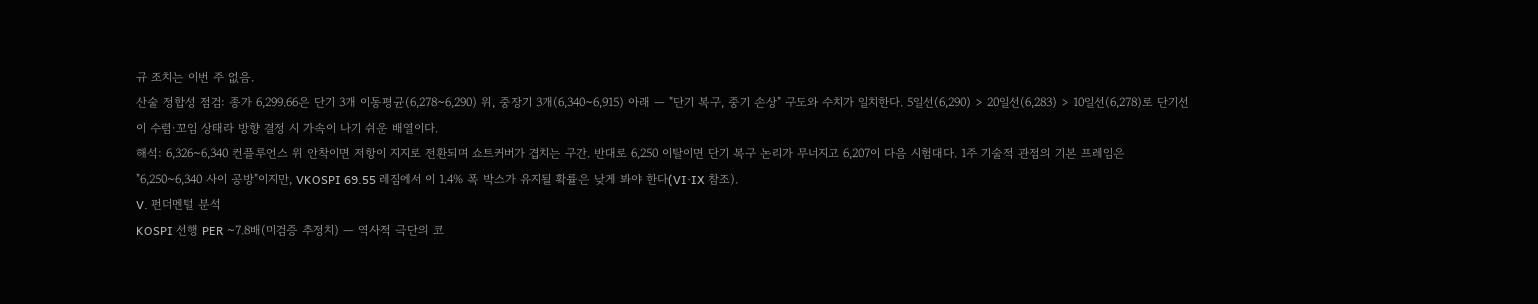규 조치는 이번 주 없음.
산술 정합성 점검: 종가 6,299.66은 단기 3개 이동평균(6,278~6,290) 위, 중장기 3개(6,340~6,915) 아래 — "단기 복구, 중기 손상" 구도와 수치가 일치한다. 5일선(6,290) > 20일선(6,283) > 10일선(6,278)로 단기선이 수렴·꼬임 상태라 방향 결정 시 가속이 나기 쉬운 배열이다.
해석: 6,326~6,340 컨플루언스 위 안착이면 저항이 지지로 전환되며 쇼트커버가 겹치는 구간. 반대로 6,250 이탈이면 단기 복구 논리가 무너지고 6,207이 다음 시험대다. 1주 기술적 관점의 기본 프레임은 "6,250~6,340 사이 공방"이지만, VKOSPI 69.55 레짐에서 이 1.4% 폭 박스가 유지될 확률은 낮게 봐야 한다(VI·IX 참조).
V. 펀더멘털 분석
KOSPI 선행 PER ~7.8배(미검증 추정치) — 역사적 극단의 코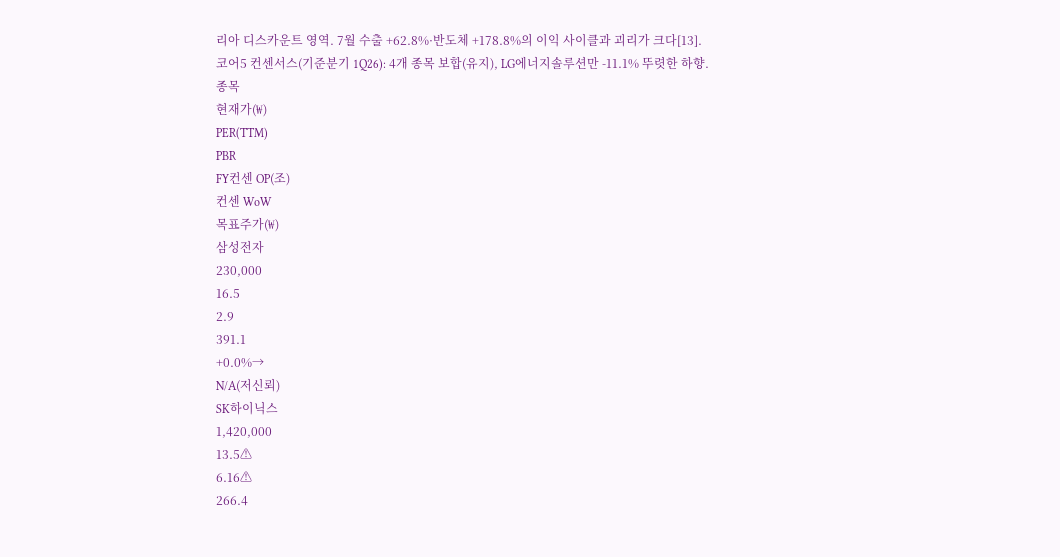리아 디스카운트 영역. 7월 수출 +62.8%·반도체 +178.8%의 이익 사이클과 괴리가 크다[13].
코어5 컨센서스(기준분기 1Q26): 4개 종목 보합(유지), LG에너지솔루션만 -11.1% 뚜렷한 하향.
종목
현재가(₩)
PER(TTM)
PBR
FY컨센 OP(조)
컨센 WoW
목표주가(₩)
삼성전자
230,000
16.5
2.9
391.1
+0.0%→
N/A(저신뢰)
SK하이닉스
1,420,000
13.5⚠
6.16⚠
266.4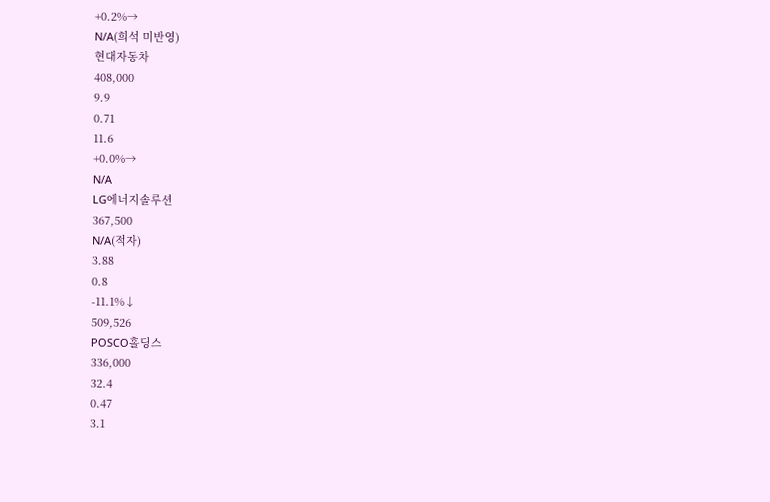+0.2%→
N/A(희석 미반영)
현대자동차
408,000
9.9
0.71
11.6
+0.0%→
N/A
LG에너지솔루션
367,500
N/A(적자)
3.88
0.8
-11.1%↓
509,526
POSCO홀딩스
336,000
32.4
0.47
3.1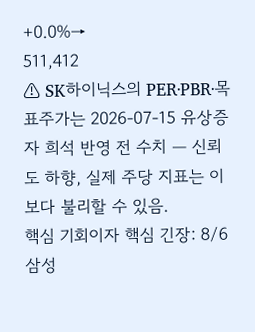+0.0%→
511,412
⚠ SK하이닉스의 PER·PBR·목표주가는 2026-07-15 유상증자 희석 반영 전 수치 — 신뢰도 하향, 실제 주당 지표는 이보다 불리할 수 있음.
핵심 기회이자 핵심 긴장: 8/6 삼성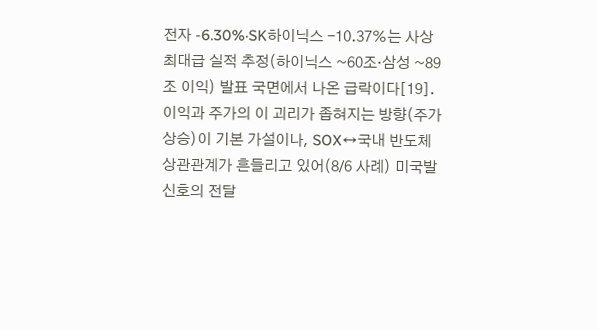전자 -6.30%·SK하이닉스 -10.37%는 사상 최대급 실적 추정(하이닉스 ~60조·삼성 ~89조 이익) 발표 국면에서 나온 급락이다[19]. 이익과 주가의 이 괴리가 좁혀지는 방향(주가 상승)이 기본 가설이나, SOX↔국내 반도체 상관관계가 흔들리고 있어(8/6 사례) 미국발 신호의 전달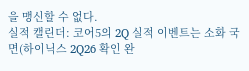을 맹신할 수 없다.
실적 캘린더: 코어5의 2Q 실적 이벤트는 소화 국면(하이닉스 2Q26 확인 완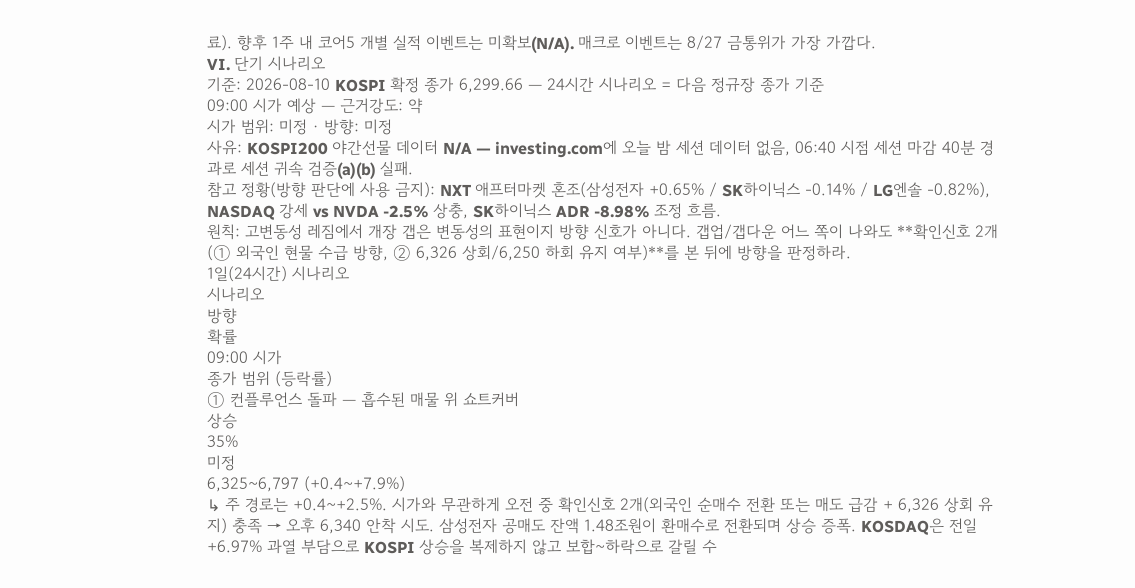료). 향후 1주 내 코어5 개별 실적 이벤트는 미확보(N/A). 매크로 이벤트는 8/27 금통위가 가장 가깝다.
VI. 단기 시나리오
기준: 2026-08-10 KOSPI 확정 종가 6,299.66 — 24시간 시나리오 = 다음 정규장 종가 기준
09:00 시가 예상 — 근거강도: 약
시가 범위: 미정 · 방향: 미정
사유: KOSPI200 야간선물 데이터 N/A — investing.com에 오늘 밤 세션 데이터 없음, 06:40 시점 세션 마감 40분 경과로 세션 귀속 검증(a)(b) 실패.
참고 정황(방향 판단에 사용 금지): NXT 애프터마켓 혼조(삼성전자 +0.65% / SK하이닉스 -0.14% / LG엔솔 -0.82%), NASDAQ 강세 vs NVDA -2.5% 상충, SK하이닉스 ADR -8.98% 조정 흐름.
원칙: 고변동성 레짐에서 개장 갭은 변동성의 표현이지 방향 신호가 아니다. 갭업/갭다운 어느 쪽이 나와도 **확인신호 2개(① 외국인 현물 수급 방향, ② 6,326 상회/6,250 하회 유지 여부)**를 본 뒤에 방향을 판정하라.
1일(24시간) 시나리오
시나리오
방향
확률
09:00 시가
종가 범위 (등락률)
① 컨플루언스 돌파 — 흡수된 매물 위 쇼트커버
상승
35%
미정
6,325~6,797 (+0.4~+7.9%)
↳ 주 경로는 +0.4~+2.5%. 시가와 무관하게 오전 중 확인신호 2개(외국인 순매수 전환 또는 매도 급감 + 6,326 상회 유지) 충족 → 오후 6,340 안착 시도. 삼성전자 공매도 잔액 1.48조원이 환매수로 전환되며 상승 증폭. KOSDAQ은 전일 +6.97% 과열 부담으로 KOSPI 상승을 복제하지 않고 보합~하락으로 갈릴 수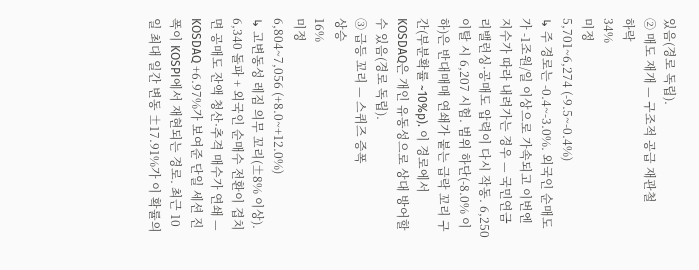있음(경로 독립).
② 매도 재개 — 구조적 공급 재관철
하락
34%
미정
5,701~6,274 (-9.5~-0.4%)
↳ 주 경로는 -0.4~-3.0%. 외국인 순매도가 -1조원/일 이상으로 가속되고 이번엔 지수가 따라 내려가는 경우 — 국민연금 리밸런싱·공매도 압력이 다시 작동. 6,250 이탈 시 6,207 시험. 범위 하단(-8.0% 이하)은 반대매매 연쇄가 붙는 급락 꼬리 구간(부분확률 ~10%p). 이 경로에서 KOSDAQ은 개인 유동성으로 상대 방어할 수 있음(경로 독립).
③ 급등 꼬리 — 스퀴즈 증폭
상승
16%
미정
6,804~7,056 (+8.0~+12.0%)
↳ 고변동성 레짐 의무 꼬리(±8% 이상). 6,340 돌파 + 외국인 순매수 전환이 겹치면 공매도 잔액 청산·추격 매수가 연쇄 — KOSDAQ +6.97%가 보여준 단일 세션 진폭이 KOSPI에서 재현되는 경로. 최근 10일 최대 일간 변동 ±17.91%가 이 확률의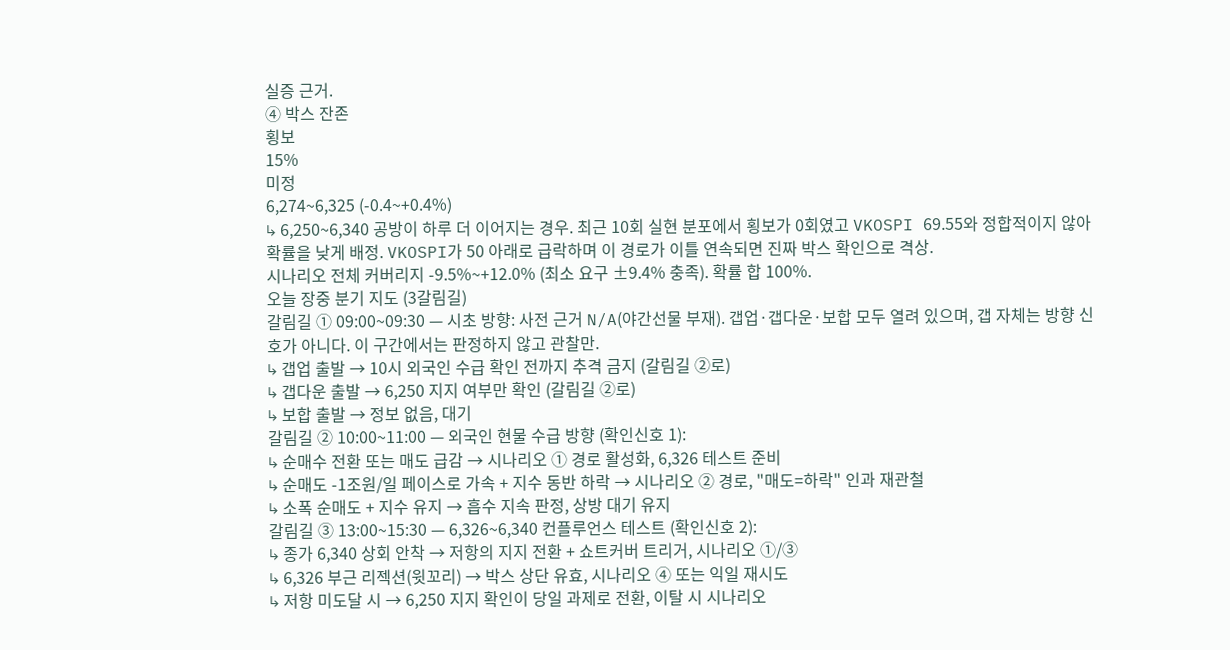실증 근거.
④ 박스 잔존
횡보
15%
미정
6,274~6,325 (-0.4~+0.4%)
↳ 6,250~6,340 공방이 하루 더 이어지는 경우. 최근 10회 실현 분포에서 횡보가 0회였고 VKOSPI 69.55와 정합적이지 않아 확률을 낮게 배정. VKOSPI가 50 아래로 급락하며 이 경로가 이틀 연속되면 진짜 박스 확인으로 격상.
시나리오 전체 커버리지 -9.5%~+12.0% (최소 요구 ±9.4% 충족). 확률 합 100%.
오늘 장중 분기 지도 (3갈림길)
갈림길 ① 09:00~09:30 — 시초 방향: 사전 근거 N/A(야간선물 부재). 갭업·갭다운·보합 모두 열려 있으며, 갭 자체는 방향 신호가 아니다. 이 구간에서는 판정하지 않고 관찰만.
↳ 갭업 출발 → 10시 외국인 수급 확인 전까지 추격 금지 (갈림길 ②로)
↳ 갭다운 출발 → 6,250 지지 여부만 확인 (갈림길 ②로)
↳ 보합 출발 → 정보 없음, 대기
갈림길 ② 10:00~11:00 — 외국인 현물 수급 방향 (확인신호 1):
↳ 순매수 전환 또는 매도 급감 → 시나리오 ① 경로 활성화, 6,326 테스트 준비
↳ 순매도 -1조원/일 페이스로 가속 + 지수 동반 하락 → 시나리오 ② 경로, "매도=하락" 인과 재관철
↳ 소폭 순매도 + 지수 유지 → 흡수 지속 판정, 상방 대기 유지
갈림길 ③ 13:00~15:30 — 6,326~6,340 컨플루언스 테스트 (확인신호 2):
↳ 종가 6,340 상회 안착 → 저항의 지지 전환 + 쇼트커버 트리거, 시나리오 ①/③
↳ 6,326 부근 리젝션(윗꼬리) → 박스 상단 유효, 시나리오 ④ 또는 익일 재시도
↳ 저항 미도달 시 → 6,250 지지 확인이 당일 과제로 전환, 이탈 시 시나리오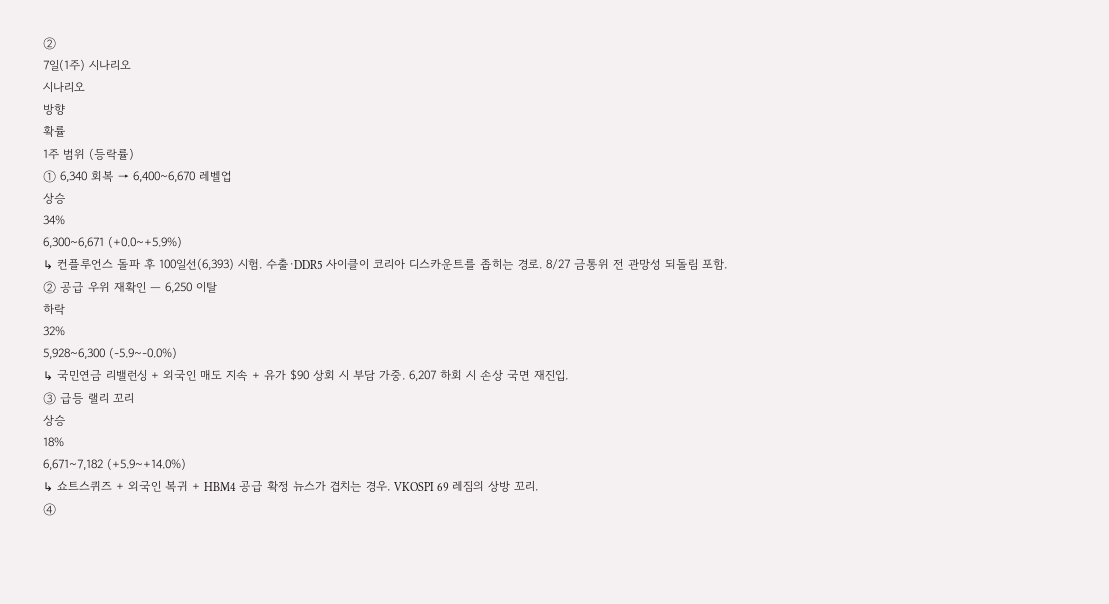②
7일(1주) 시나리오
시나리오
방향
확률
1주 범위 (등락률)
① 6,340 회복 → 6,400~6,670 레벨업
상승
34%
6,300~6,671 (+0.0~+5.9%)
↳ 컨플루언스 돌파 후 100일선(6,393) 시험. 수출·DDR5 사이클이 코리아 디스카운트를 좁히는 경로. 8/27 금통위 전 관망성 되돌림 포함.
② 공급 우위 재확인 — 6,250 이탈
하락
32%
5,928~6,300 (-5.9~-0.0%)
↳ 국민연금 리밸런싱 + 외국인 매도 지속 + 유가 $90 상회 시 부담 가중. 6,207 하회 시 손상 국면 재진입.
③ 급등 랠리 꼬리
상승
18%
6,671~7,182 (+5.9~+14.0%)
↳ 쇼트스퀴즈 + 외국인 복귀 + HBM4 공급 확정 뉴스가 겹치는 경우. VKOSPI 69 레짐의 상방 꼬리.
④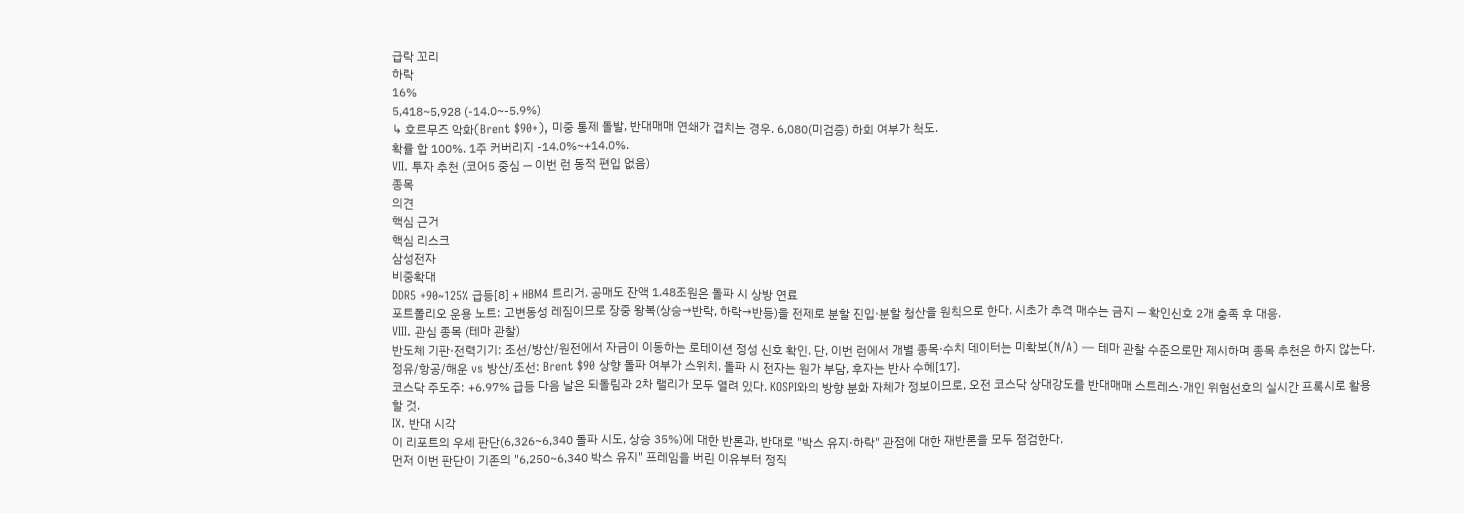급락 꼬리
하락
16%
5,418~5,928 (-14.0~-5.9%)
↳ 호르무즈 악화(Brent $90+), 미중 통제 돌발, 반대매매 연쇄가 겹치는 경우. 6,080(미검증) 하회 여부가 척도.
확률 합 100%. 1주 커버리지 -14.0%~+14.0%.
VII. 투자 추천 (코어5 중심 — 이번 런 동적 편입 없음)
종목
의견
핵심 근거
핵심 리스크
삼성전자
비중확대
DDR5 +90~125% 급등[8] + HBM4 트리거. 공매도 잔액 1.48조원은 돌파 시 상방 연료
포트폴리오 운용 노트: 고변동성 레짐이므로 장중 왕복(상승→반락, 하락→반등)을 전제로 분할 진입·분할 청산을 원칙으로 한다. 시초가 추격 매수는 금지 — 확인신호 2개 충족 후 대응.
VIII. 관심 종목 (테마 관찰)
반도체 기판·전력기기: 조선/방산/원전에서 자금이 이동하는 로테이션 정성 신호 확인. 단, 이번 런에서 개별 종목·수치 데이터는 미확보(N/A) — 테마 관찰 수준으로만 제시하며 종목 추천은 하지 않는다.
정유/항공/해운 vs 방산/조선: Brent $90 상향 돌파 여부가 스위치. 돌파 시 전자는 원가 부담, 후자는 반사 수혜[17].
코스닥 주도주: +6.97% 급등 다음 날은 되돌림과 2차 랠리가 모두 열려 있다. KOSPI와의 방향 분화 자체가 정보이므로, 오전 코스닥 상대강도를 반대매매 스트레스·개인 위험선호의 실시간 프록시로 활용할 것.
IX. 반대 시각
이 리포트의 우세 판단(6,326~6,340 돌파 시도, 상승 35%)에 대한 반론과, 반대로 "박스 유지·하락" 관점에 대한 재반론을 모두 점검한다.
먼저 이번 판단이 기존의 "6,250~6,340 박스 유지" 프레임을 버린 이유부터 정직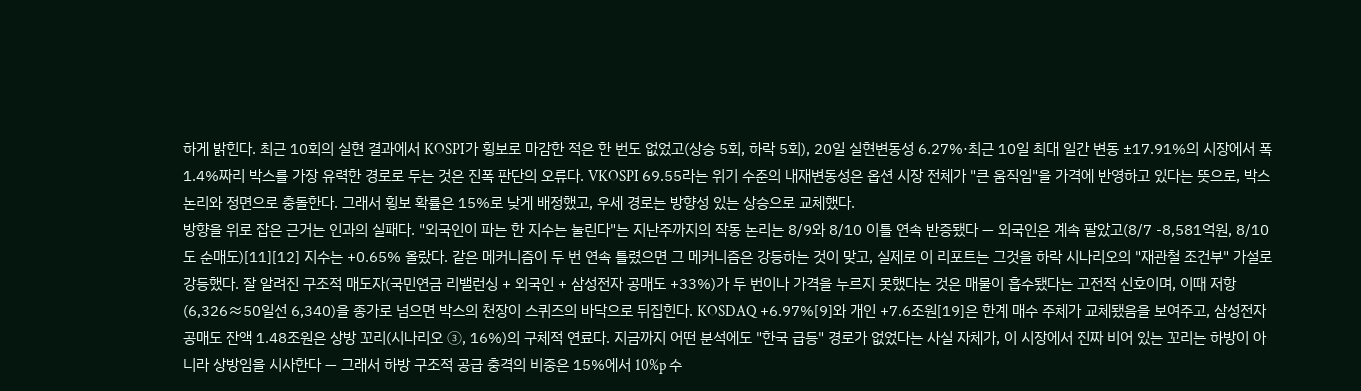하게 밝힌다. 최근 10회의 실현 결과에서 KOSPI가 횡보로 마감한 적은 한 번도 없었고(상승 5회, 하락 5회), 20일 실현변동성 6.27%·최근 10일 최대 일간 변동 ±17.91%의 시장에서 폭 1.4%짜리 박스를 가장 유력한 경로로 두는 것은 진폭 판단의 오류다. VKOSPI 69.55라는 위기 수준의 내재변동성은 옵션 시장 전체가 "큰 움직임"을 가격에 반영하고 있다는 뜻으로, 박스 논리와 정면으로 충돌한다. 그래서 횡보 확률은 15%로 낮게 배정했고, 우세 경로는 방향성 있는 상승으로 교체했다.
방향을 위로 잡은 근거는 인과의 실패다. "외국인이 파는 한 지수는 눌린다"는 지난주까지의 작동 논리는 8/9와 8/10 이틀 연속 반증됐다 — 외국인은 계속 팔았고(8/7 -8,581억원, 8/10도 순매도)[11][12] 지수는 +0.65% 올랐다. 같은 메커니즘이 두 번 연속 틀렸으면 그 메커니즘은 강등하는 것이 맞고, 실제로 이 리포트는 그것을 하락 시나리오의 "재관철 조건부" 가설로 강등했다. 잘 알려진 구조적 매도자(국민연금 리밸런싱 + 외국인 + 삼성전자 공매도 +33%)가 두 번이나 가격을 누르지 못했다는 것은 매물이 흡수됐다는 고전적 신호이며, 이때 저항(6,326≈50일선 6,340)을 종가로 넘으면 박스의 천장이 스퀴즈의 바닥으로 뒤집힌다. KOSDAQ +6.97%[9]와 개인 +7.6조원[19]은 한계 매수 주체가 교체됐음을 보여주고, 삼성전자 공매도 잔액 1.48조원은 상방 꼬리(시나리오 ③, 16%)의 구체적 연료다. 지금까지 어떤 분석에도 "한국 급등" 경로가 없었다는 사실 자체가, 이 시장에서 진짜 비어 있는 꼬리는 하방이 아니라 상방임을 시사한다 — 그래서 하방 구조적 공급 충격의 비중은 15%에서 10%p 수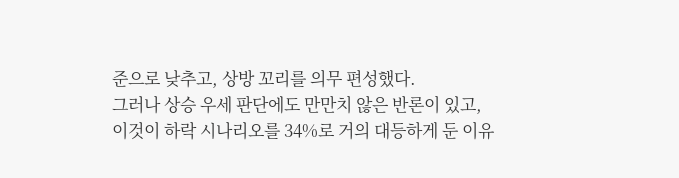준으로 낮추고, 상방 꼬리를 의무 편성했다.
그러나 상승 우세 판단에도 만만치 않은 반론이 있고, 이것이 하락 시나리오를 34%로 거의 대등하게 둔 이유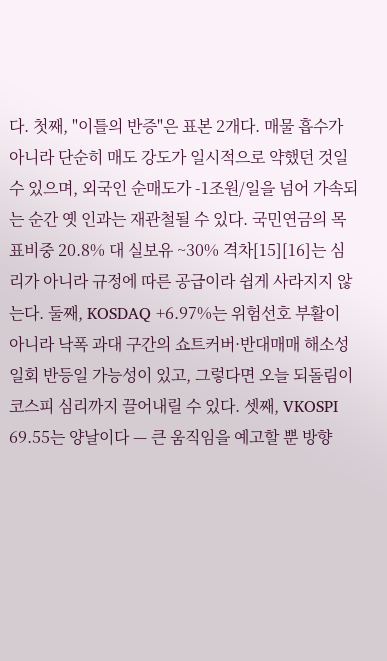다. 첫째, "이틀의 반증"은 표본 2개다. 매물 흡수가 아니라 단순히 매도 강도가 일시적으로 약했던 것일 수 있으며, 외국인 순매도가 -1조원/일을 넘어 가속되는 순간 옛 인과는 재관철될 수 있다. 국민연금의 목표비중 20.8% 대 실보유 ~30% 격차[15][16]는 심리가 아니라 규정에 따른 공급이라 쉽게 사라지지 않는다. 둘째, KOSDAQ +6.97%는 위험선호 부활이 아니라 낙폭 과대 구간의 쇼트커버·반대매매 해소성 일회 반등일 가능성이 있고, 그렇다면 오늘 되돌림이 코스피 심리까지 끌어내릴 수 있다. 셋째, VKOSPI 69.55는 양날이다 — 큰 움직임을 예고할 뿐 방향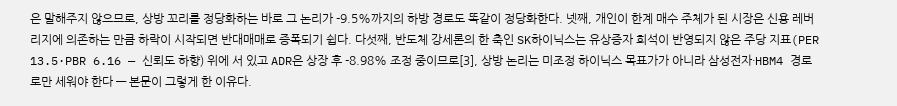은 말해주지 않으므로, 상방 꼬리를 정당화하는 바로 그 논리가 -9.5%까지의 하방 경로도 똑같이 정당화한다. 넷째, 개인이 한계 매수 주체가 된 시장은 신용 레버리지에 의존하는 만큼 하락이 시작되면 반대매매로 증폭되기 쉽다. 다섯째, 반도체 강세론의 한 축인 SK하이닉스는 유상증자 희석이 반영되지 않은 주당 지표(PER 13.5·PBR 6.16 — 신뢰도 하향) 위에 서 있고 ADR은 상장 후 -8.98% 조정 중이므로[3], 상방 논리는 미조정 하이닉스 목표가가 아니라 삼성전자·HBM4 경로로만 세워야 한다 — 본문이 그렇게 한 이유다.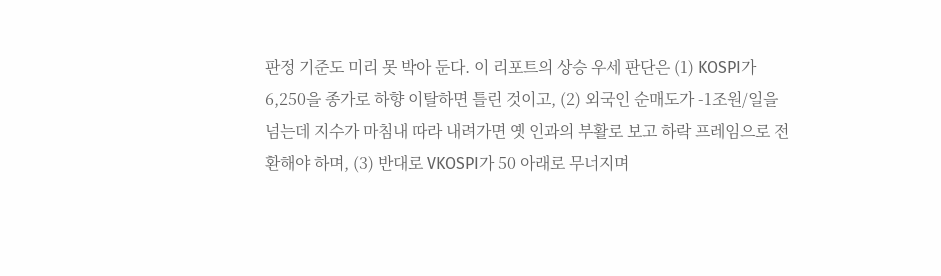판정 기준도 미리 못 박아 둔다. 이 리포트의 상승 우세 판단은 (1) KOSPI가 6,250을 종가로 하향 이탈하면 틀린 것이고, (2) 외국인 순매도가 -1조원/일을 넘는데 지수가 마침내 따라 내려가면 옛 인과의 부활로 보고 하락 프레임으로 전환해야 하며, (3) 반대로 VKOSPI가 50 아래로 무너지며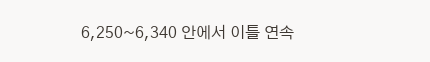6,250~6,340 안에서 이틀 연속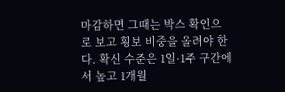마감하면 그때는 박스 확인으로 보고 횡보 비중을 올려야 한다. 확신 수준은 1일·1주 구간에서 높고 1개월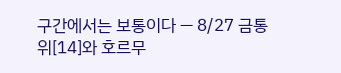구간에서는 보통이다 — 8/27 금통위[14]와 호르무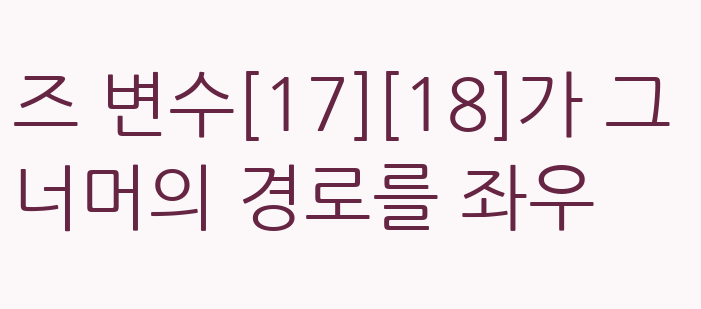즈 변수[17][18]가 그 너머의 경로를 좌우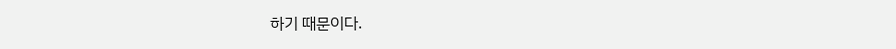하기 때문이다.